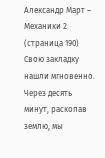Александр Март – Механики 2 (страница 190)
Свою закладку нашли мгновенно. Через десять минут, раскопав землю, мы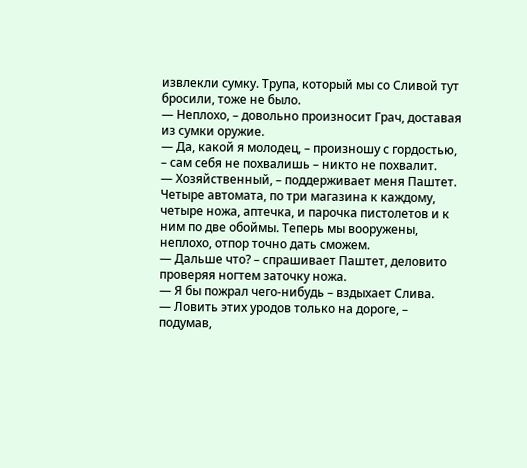извлекли сумку. Трупа, который мы со Сливой тут бросили, тоже не было.
— Неплохо, – довольно произносит Грач, доставая из сумки оружие.
— Да, какой я молодец, – произношу с гордостью, – сам себя не похвалишь – никто не похвалит.
— Хозяйственный, – поддерживает меня Паштет.
Четыре автомата, по три магазина к каждому, четыре ножа, аптечка, и парочка пистолетов и к ним по две обоймы. Теперь мы вооружены, неплохо, отпор точно дать сможем.
— Дальше что? – спрашивает Паштет, деловито проверяя ногтем заточку ножа.
— Я бы пожрал чего-нибудь – вздыхает Слива.
— Ловить этих уродов только на дороге, – подумав,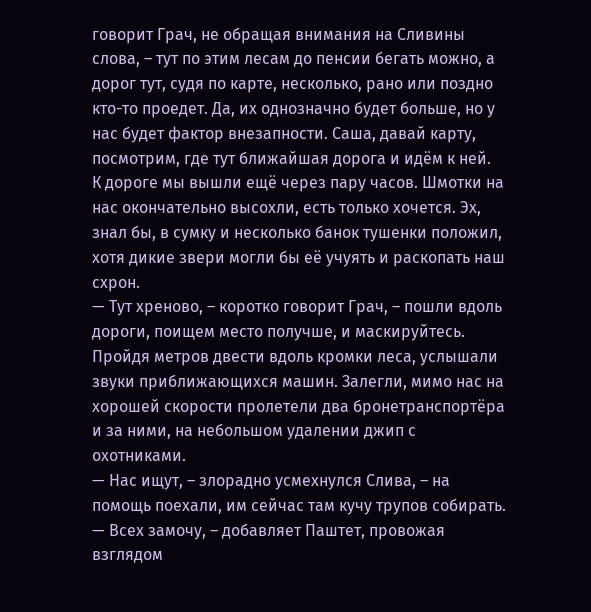говорит Грач, не обращая внимания на Сливины слова, – тут по этим лесам до пенсии бегать можно, а дорог тут, судя по карте, несколько, рано или поздно кто-то проедет. Да, их однозначно будет больше, но у нас будет фактор внезапности. Саша, давай карту, посмотрим, где тут ближайшая дорога и идём к ней.
К дороге мы вышли ещё через пару часов. Шмотки на нас окончательно высохли, есть только хочется. Эх, знал бы, в сумку и несколько банок тушенки положил, хотя дикие звери могли бы её учуять и раскопать наш схрон.
— Тут хреново, – коротко говорит Грач, – пошли вдоль дороги, поищем место получше, и маскируйтесь.
Пройдя метров двести вдоль кромки леса, услышали звуки приближающихся машин. Залегли, мимо нас на хорошей скорости пролетели два бронетранспортёра и за ними, на небольшом удалении джип с охотниками.
— Нас ищут, – злорадно усмехнулся Слива, – на помощь поехали, им сейчас там кучу трупов собирать.
— Всех замочу, – добавляет Паштет, провожая взглядом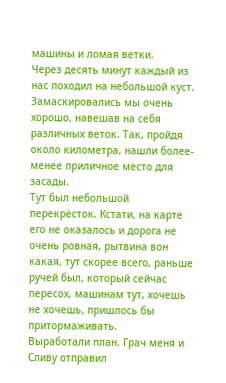машины и ломая ветки.
Через десять минут каждый из нас походил на небольшой куст. Замаскировались мы очень хорошо, навешав на себя различных веток. Так, пройдя около километра, нашли более-менее приличное место для засады.
Тут был небольшой перекрёсток. Кстати, на карте его не оказалось и дорога не очень ровная, рытвина вон какая, тут скорее всего, раньше ручей был, который сейчас пересох, машинам тут, хочешь не хочешь, пришлось бы притормаживать.
Выработали план. Грач меня и Сливу отправил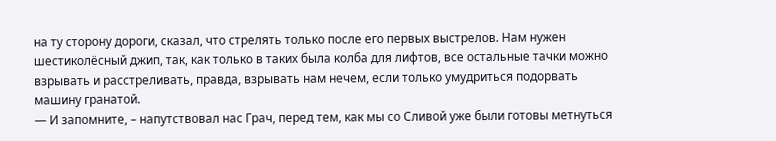на ту сторону дороги, сказал, что стрелять только после его первых выстрелов. Нам нужен шестиколёсный джип, так, как только в таких была колба для лифтов, все остальные тачки можно взрывать и расстреливать, правда, взрывать нам нечем, если только умудриться подорвать машину гранатой.
— И запомните, – напутствовал нас Грач, перед тем, как мы со Сливой уже были готовы метнуться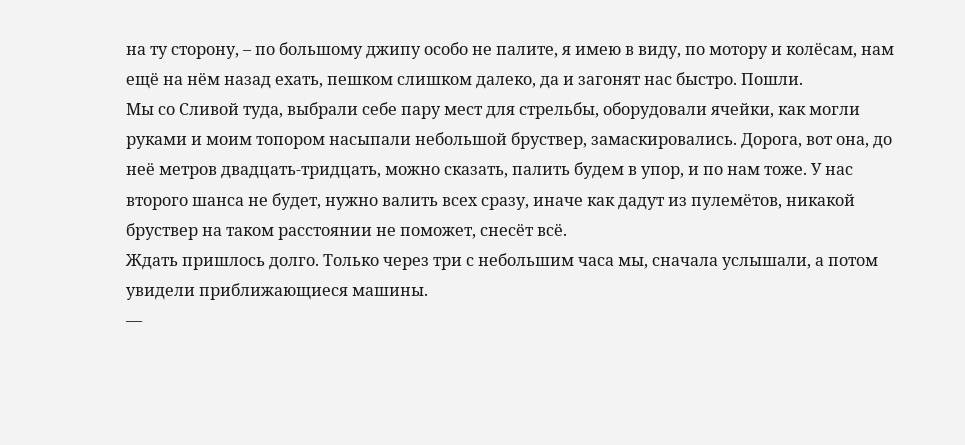на ту сторону, – по большому джипу особо не палите, я имею в виду, по мотору и колёсам, нам ещё на нём назад ехать, пешком слишком далеко, да и загонят нас быстро. Пошли.
Мы со Сливой туда, выбрали себе пару мест для стрельбы, оборудовали ячейки, как могли руками и моим топором насыпали небольшой бруствер, замаскировались. Дорога, вот она, до неё метров двадцать-тридцать, можно сказать, палить будем в упор, и по нам тоже. У нас второго шанса не будет, нужно валить всех сразу, иначе как дадут из пулемётов, никакой бруствер на таком расстоянии не поможет, снесёт всё.
Ждать пришлось долго. Только через три с небольшим часа мы, сначала услышали, а потом увидели приближающиеся машины.
—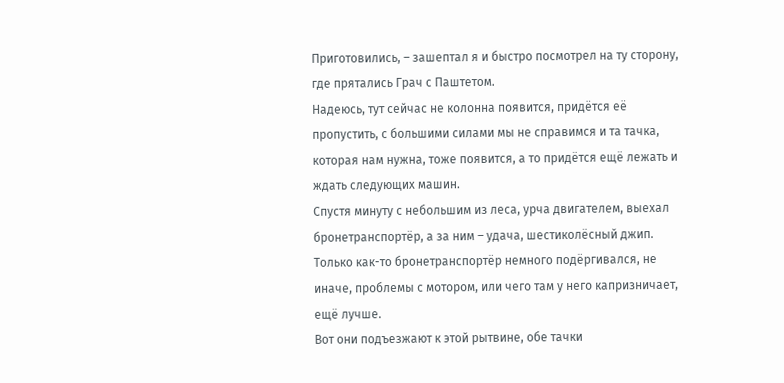Приготовились, – зашептал я и быстро посмотрел на ту сторону, где прятались Грач с Паштетом.
Надеюсь, тут сейчас не колонна появится, придётся её пропустить, с большими силами мы не справимся и та тачка, которая нам нужна, тоже появится, а то придётся ещё лежать и ждать следующих машин.
Спустя минуту с небольшим из леса, урча двигателем, выехал бронетранспортёр, а за ним – удача, шестиколёсный джип. Только как-то бронетранспортёр немного подёргивался, не иначе, проблемы с мотором, или чего там у него капризничает, ещё лучше.
Вот они подъезжают к этой рытвине, обе тачки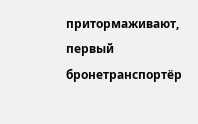притормаживают, первый бронетранспортёр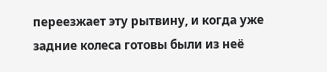переезжает эту рытвину, и когда уже задние колеса готовы были из неё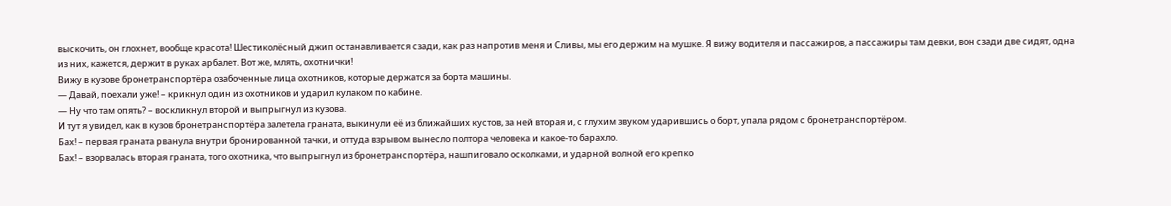выскочить, он глохнет, вообще красота! Шестиколёсный джип останавливается сзади, как раз напротив меня и Сливы, мы его держим на мушке. Я вижу водителя и пассажиров, а пассажиры там девки, вон сзади две сидят, одна из них, кажется, держит в руках арбалет. Вот же, млять, охотнички!
Вижу в кузове бронетранспортёра озабоченные лица охотников, которые держатся за борта машины.
— Давай, поехали уже! – крикнул один из охотников и ударил кулаком по кабине.
— Ну что там опять? – воскликнул второй и выпрыгнул из кузова.
И тут я увидел, как в кузов бронетранспортёра залетела граната, выкинули её из ближайших кустов, за ней вторая и, с глухим звуком ударившись о борт, упала рядом с бронетранспортёром.
Бах! – первая граната рванула внутри бронированной тачки, и оттуда взрывом вынесло полтора человека и какое-то барахло.
Бах! – взорвалась вторая граната, того охотника, что выпрыгнул из бронетранспортёра, нашпиговало осколками, и ударной волной его крепко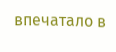впечатало в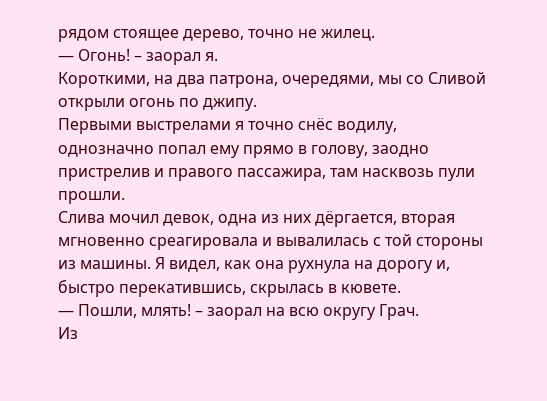рядом стоящее дерево, точно не жилец.
— Огонь! – заорал я.
Короткими, на два патрона, очередями, мы со Сливой открыли огонь по джипу.
Первыми выстрелами я точно снёс водилу, однозначно попал ему прямо в голову, заодно пристрелив и правого пассажира, там насквозь пули прошли.
Слива мочил девок, одна из них дёргается, вторая мгновенно среагировала и вывалилась с той стороны из машины. Я видел, как она рухнула на дорогу и, быстро перекатившись, скрылась в кювете.
— Пошли, млять! – заорал на всю округу Грач.
Из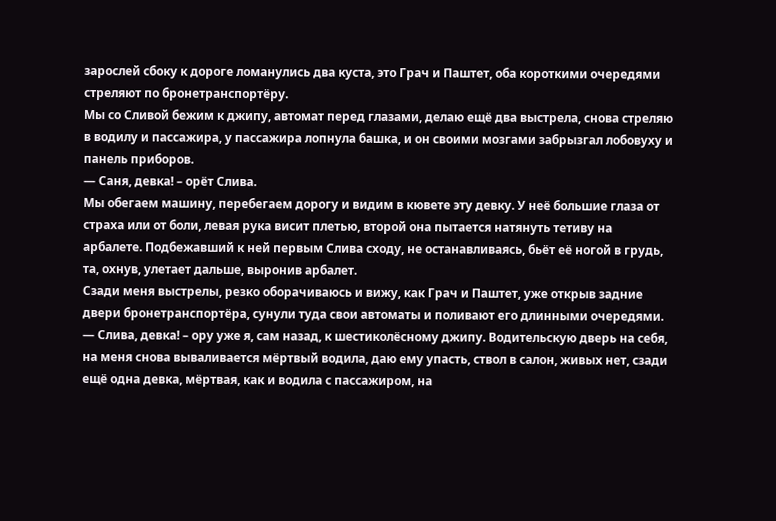зарослей сбоку к дороге ломанулись два куста, это Грач и Паштет, оба короткими очередями стреляют по бронетранспортёру.
Мы со Сливой бежим к джипу, автомат перед глазами, делаю ещё два выстрела, снова стреляю в водилу и пассажира, у пассажира лопнула башка, и он своими мозгами забрызгал лобовуху и панель приборов.
— Саня, девка! – орёт Слива.
Мы обегаем машину, перебегаем дорогу и видим в кювете эту девку. У неё большие глаза от страха или от боли, левая рука висит плетью, второй она пытается натянуть тетиву на арбалете. Подбежавший к ней первым Слива сходу, не останавливаясь, бьёт её ногой в грудь, та, охнув, улетает дальше, выронив арбалет.
Сзади меня выстрелы, резко оборачиваюсь и вижу, как Грач и Паштет, уже открыв задние двери бронетранспортёра, сунули туда свои автоматы и поливают его длинными очередями.
— Слива, девка! – ору уже я, сам назад, к шестиколёсному джипу. Водительскую дверь на себя, на меня снова вываливается мёртвый водила, даю ему упасть, ствол в салон, живых нет, сзади ещё одна девка, мёртвая, как и водила с пассажиром, на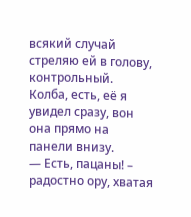всякий случай стреляю ей в голову, контрольный.
Колба, есть, её я увидел сразу, вон она прямо на панели внизу.
— Есть, пацаны! – радостно ору, хватая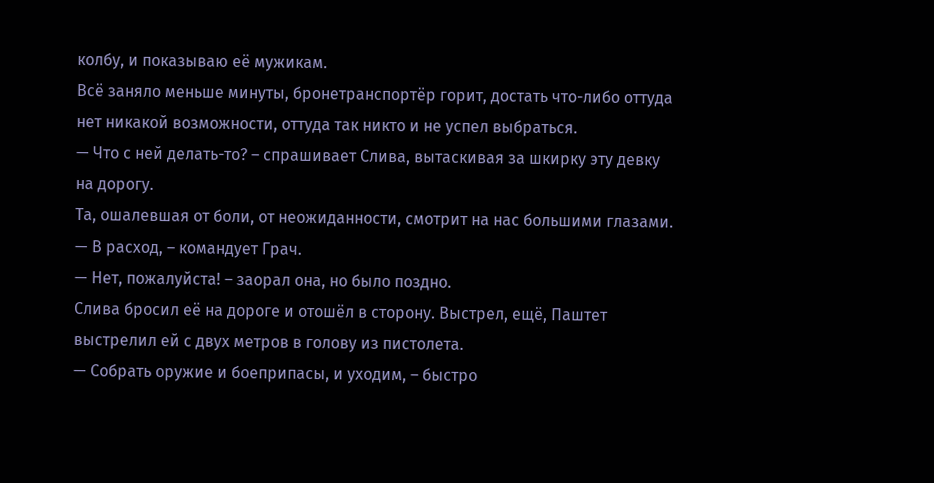колбу, и показываю её мужикам.
Всё заняло меньше минуты, бронетранспортёр горит, достать что-либо оттуда нет никакой возможности, оттуда так никто и не успел выбраться.
— Что с ней делать-то? – спрашивает Слива, вытаскивая за шкирку эту девку на дорогу.
Та, ошалевшая от боли, от неожиданности, смотрит на нас большими глазами.
— В расход, – командует Грач.
— Нет, пожалуйста! – заорал она, но было поздно.
Слива бросил её на дороге и отошёл в сторону. Выстрел, ещё, Паштет выстрелил ей с двух метров в голову из пистолета.
— Собрать оружие и боеприпасы, и уходим, – быстро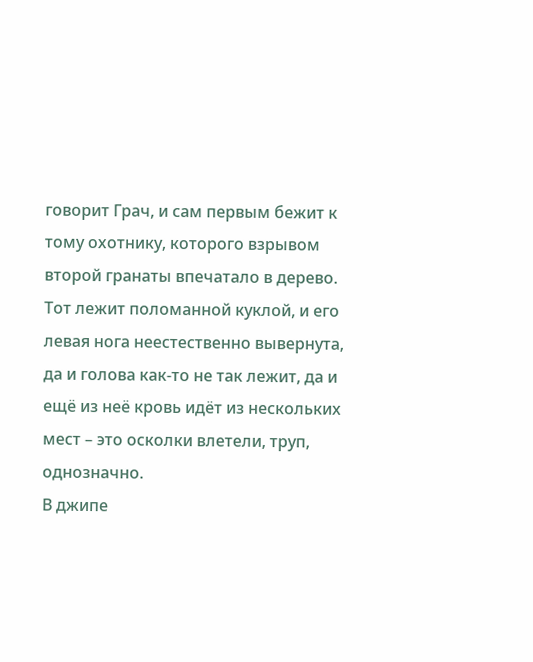говорит Грач, и сам первым бежит к тому охотнику, которого взрывом второй гранаты впечатало в дерево. Тот лежит поломанной куклой, и его левая нога неестественно вывернута, да и голова как-то не так лежит, да и ещё из неё кровь идёт из нескольких мест – это осколки влетели, труп, однозначно.
В джипе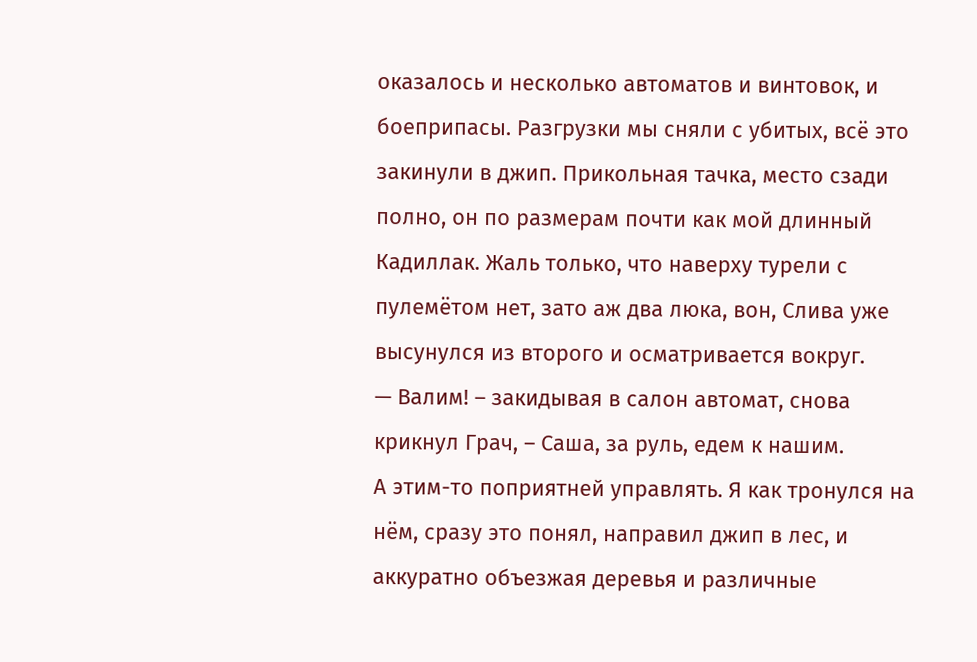оказалось и несколько автоматов и винтовок, и боеприпасы. Разгрузки мы сняли с убитых, всё это закинули в джип. Прикольная тачка, место сзади полно, он по размерам почти как мой длинный Кадиллак. Жаль только, что наверху турели с пулемётом нет, зато аж два люка, вон, Слива уже высунулся из второго и осматривается вокруг.
— Валим! – закидывая в салон автомат, снова крикнул Грач, – Саша, за руль, едем к нашим.
А этим-то поприятней управлять. Я как тронулся на нём, сразу это понял, направил джип в лес, и аккуратно объезжая деревья и различные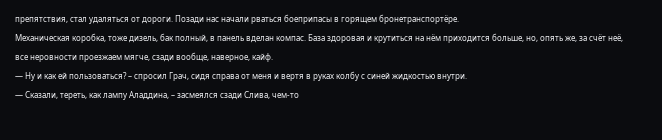препятствия, стал удаляться от дороги. Позади нас начали рваться боеприпасы в горящем бронетранспортёре.
Механическая коробка, тоже дизель, бак полный, в панель вделан компас. База здоровая и крутиться на нём приходится больше, но, опять же, за счёт неё, все неровности проезжаем мягче, сзади вообще, наверное, кайф.
— Ну и как ей пользоваться? – спросил Грач, сидя справа от меня и вертя в руках колбу с синей жидкостью внутри.
— Сказали, тереть, как лампу Аладдина, – засмеялся сзади Слива, чем-то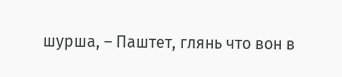шурша, – Паштет, глянь что вон в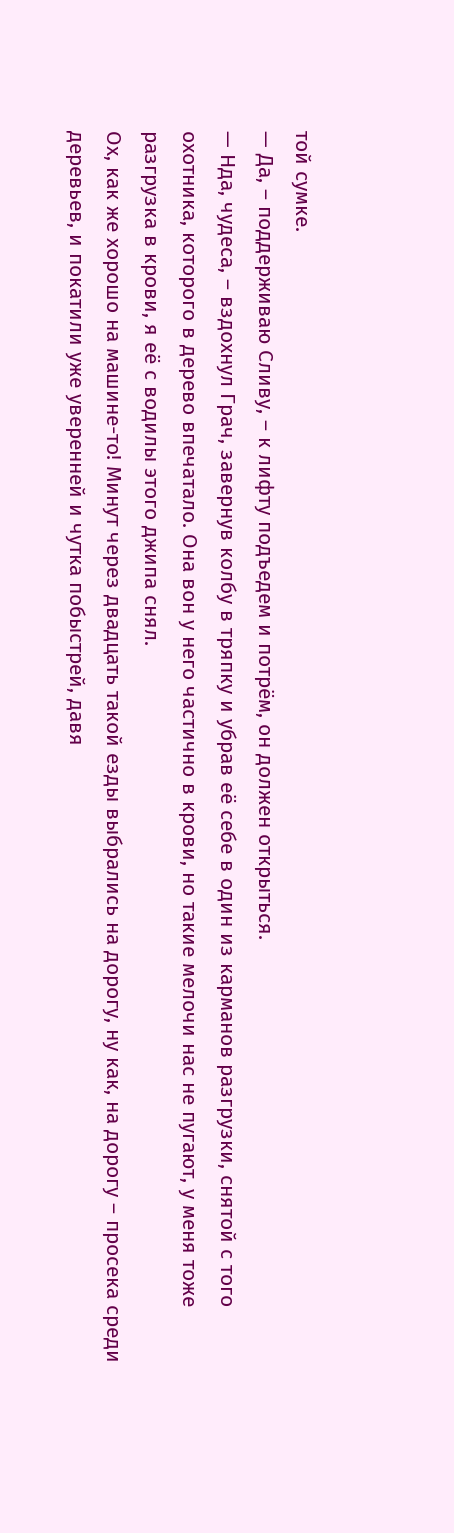той сумке.
— Да, – поддерживаю Сливу, – к лифту подъедем и потрём, он должен открыться.
— Нда, чудеса, – вздохнул Грач, завернув колбу в тряпку и убрав её себе в один из карманов разгрузки, снятой с того охотника, которого в дерево впечатало. Она вон у него частично в крови, но такие мелочи нас не пугают, у меня тоже разгрузка в крови, я её с водилы этого джипа снял.
Ох, как же хорошо на машине-то! Минут через двадцать такой езды выбрались на дорогу, ну как, на дорогу – просека среди деревьев, и покатили уже уверенней и чутка побыстрей, давя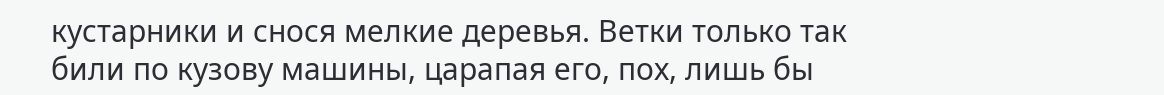кустарники и снося мелкие деревья. Ветки только так били по кузову машины, царапая его, пох, лишь бы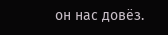он нас довёз.